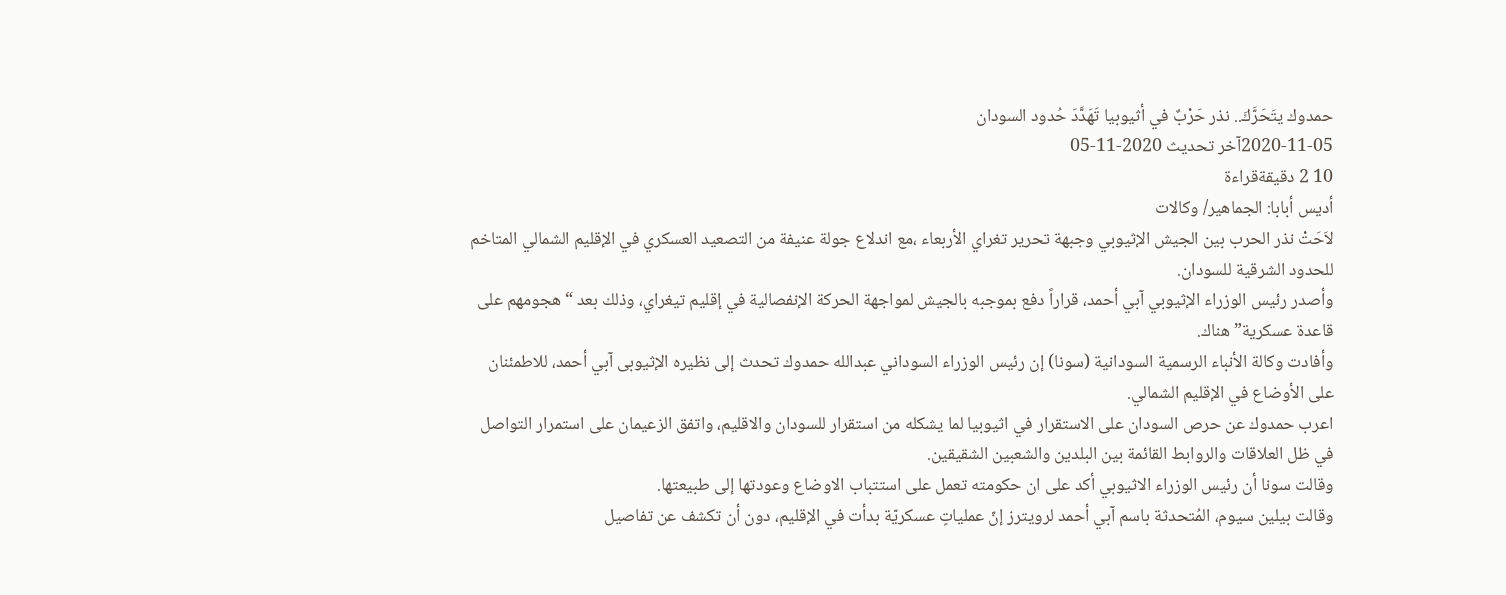حمدوك يتَحَرَّكَ.. نذر حَرْبٌ في أثيوبيا تَهَدَّدَ حُدود السودان
2020-11-05آخر تحديث 2020-11-05
10 2 دقيقةقراءة
أديس أبابا: الجماهير/ وكالات
لاَحَتْ نذر الحرب بين الجيش الإثيوبي وجبهة تحرير تغراي الأربعاء ،مع اندلاع جولة عنيفة من التصعيد العسكري في الإقليم الشمالي المتاخم للحدود الشرقية للسودان.
وأصدر رئيس الوزراء الإثيوبي آبي أحمد، قراراً دفع بموجبه بالجيش لمواجهة الحركة الإنفصالية في إقليم تيغراي، وذلك بعد “هجومهم على قاعدة عسكرية” هناك.
وأفادت وكالة الأنباء الرسمية السودانية (سونا) إن رئيس الوزراء السوداني عبدالله حمدوك تحدث إلى نظيره الإثيوبى آبي أحمد، للاطمئنان على الأوضاع في الإقليم الشمالي.
اعرب حمدوك عن حرص السودان على الاستقرار في اثيوبيا لما يشكله من استقرار للسودان والاقليم، واتفق الزعيمان على استمرار التواصل في ظل العلاقات والروابط القائمة بين البلدين والشعبين الشقيقين.
وقالت سونا أن رئيس الوزراء الاثيوبي أكد على ان حكومته تعمل على استتباب الاوضاع وعودتها إلى طبيعتها.
وقالت بيلين سيوم، المُتحدثة باسم آبي أحمد لرويترز إنّ عملياتٍ عسكريّة بدأت في الإقليم، دون أن تكشف عن تفاصيل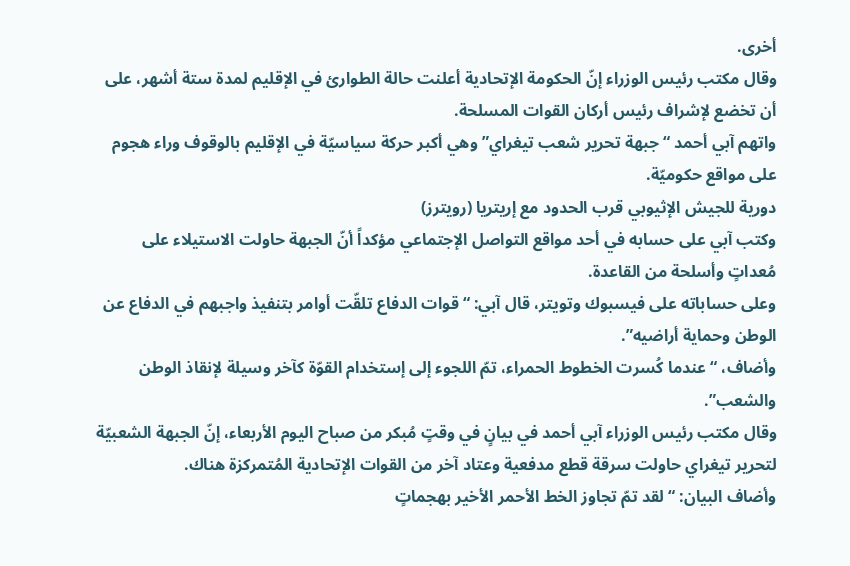أخرى.
وقال مكتب رئيس الوزراء إنّ الحكومة الإتحادية أعلنت حالة الطوارئ في الإقليم لمدة ستة أشهر، على أن تخضع لإشراف رئيس أركان القوات المسلحة.
واتهم آبي أحمد “جبهة تحرير شعب تيغراي” وهي أكبر حركة سياسيّة في الإقليم بالوقوف وراء هجوم على مواقع حكوميّة.
دورية للجيش الإثيوبي قرب الحدود مع إريتريا (رويترز)
وكتب آبي على حسابه في أحد مواقع التواصل الإجتماعي مؤكداً أنّ الجبهة حاولت الاستيلاء على مُعداتٍ وأسلحة من القاعدة.
وعلى حساباته على فيسبوك وتويتر، قال آبي: “قوات الدفاع تلقّت أوامر بتنفيذ واجبهم في الدفاع عن الوطن وحماية أراضيه”.
وأضاف، “عندما كُسرت الخطوط الحمراء، تمّ اللجوء إلى إستخدام القوّة كآخر وسيلة لإنقاذ الوطن والشعب”.
وقال مكتب رئيس الوزراء آبي أحمد في بيانٍ في وقتٍ مُبكر من صباح اليوم الأربعاء، إنّ الجبهة الشعبيّة لتحرير تيغراي حاولت سرقة قطع مدفعية وعتاد آخر من القوات الإتحادية المُتمركزة هناك.
وأضاف البيان: “لقد تمّ تجاوز الخط الأحمر الأخير بهجماتٍ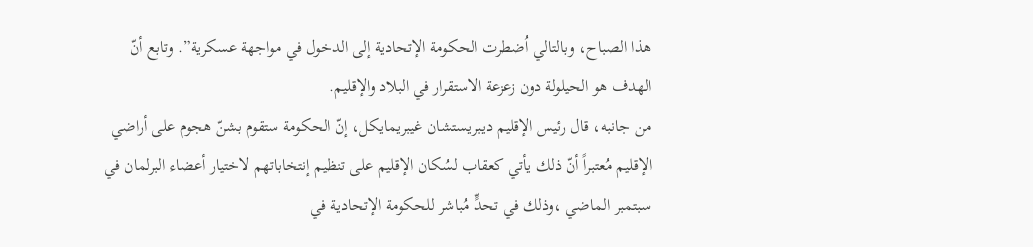هذا الصباح، وبالتالي اُضطرت الحكومة الإتحادية إلى الدخول في مواجهة عسكرية”. وتابع أنّ الهدف هو الحيلولة دون زعزعة الاستقرار في البلاد والإقليم.
من جانبه، قال رئيس الإقليم ديبريستشان غيبريمايكل، إنّ الحكومة ستقوم بشنّ هجوم على أراضي الإقليم مُعتبراً أنّ ذلك يأتي كعقاب لسُكان الإقليم على تنظيم إنتخاباتهم لاختيار أعضاء البرلمان في سبتمبر الماضي ،وذلك في تحدٍّ مُباشر للحكومة الإتحادية في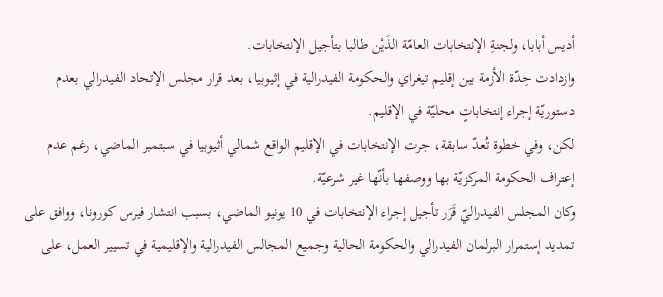أديس أبابا، ولجنةِ الإنتخابات العامّة الذَيْن طالبا بتأجيل الإنتخابات.
وازدادت حِدّة الأزمة بين إقليم تيغراي والحكومة الفيدرالية في إثيوبيا، بعد قرار مجلس الإتحاد الفيدرالي بعدم دستوريّة إجراء إنتخاباتٍ محليّة في الإقليم.
لكن، وفي خطوة تُعدّ سابقة، جرت الإنتخابات في الإقليم الواقع شمالي أثيوبيا في سبتمبر الماضي، رغم عدم إعتراف الحكومة المركزيّة بها ووصفها بأنّها غير شرعيّة.
وكان المجلس الفيدراليّ قَرَر تأجيل إجراء الإنتخابات في 10 يونيو الماضي، بسبب انتشار فيرس كورونا، ووافق على تمديد إستمرار البرلمان الفيدرالي والحكومة الحالية وجميع المجالس الفيدرالية والإقليمية في تسيير العمل، على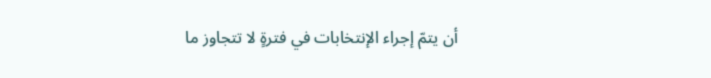أن يتمّ إجراء الإنتخابات في فترةٍ لا تتجاوز ما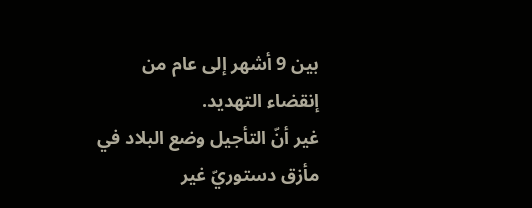بين 9 أشهر إلى عام من إنقضاء التهديد.
غير أنّ التأجيل وضع البلاد في مأزق دستوريّ غير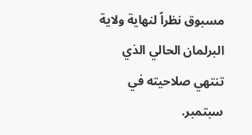مسبوق نظراً لنهاية ولاية البرلمان الحالي الذي تنتهي صلاحيته في سبتمبر.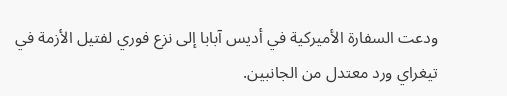ودعت السفارة الأميركية في أديس آبابا إلى نزع فوري لفتيل الأزمة في تيغراي ورد معتدل من الجانبين.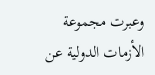وعبرت مجموعة الأزمات الدولية عن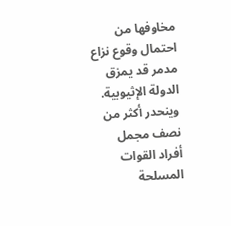مخاوفها من احتمال وقوع نزاع مدمر قد يمزق الدولة الإثيوبية.
وينحدر أكثر من نصف مجمل أفراد القوات المسلحة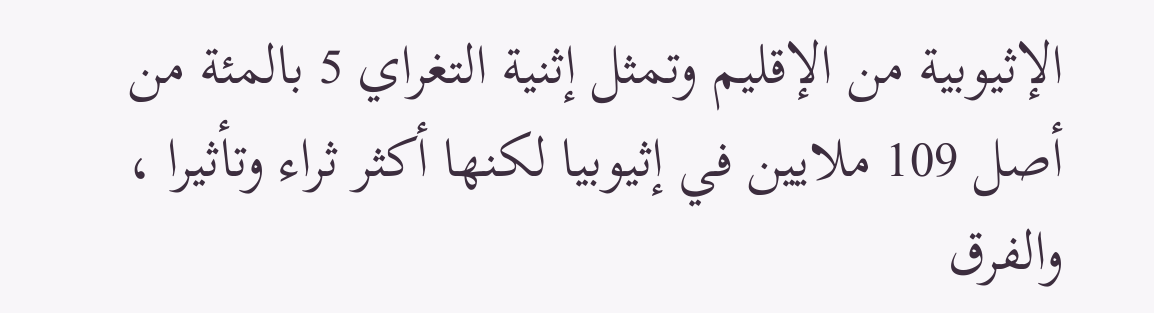الإثيوبية من الإقليم وتمثل إثنية التغراي 5 بالمئة من أصل 109 ملايين في إثيوبيا لكنها أكثر ثراء وتأثيرا ، والفرق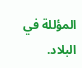المؤللة في البلاد.